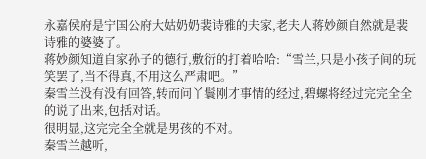永嘉侯府是宁国公府大姑奶奶裴诗雅的夫家,老夫人蒋妙颜自然就是裴诗雅的婆婆了。
蒋妙颜知道自家孙子的德行,敷衍的打着哈哈:“雪兰,只是小孩子间的玩笑罢了,当不得真,不用这么严肃吧。”
秦雪兰没有没有回答,转而问丫鬟刚才事情的经过,碧螺将经过完完全全的说了出来,包括对话。
很明显,这完完全全就是男孩的不对。
秦雪兰越听,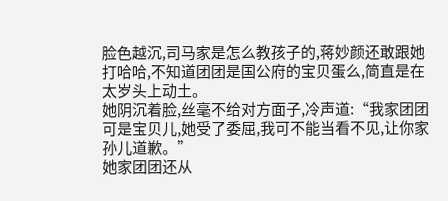脸色越沉,司马家是怎么教孩子的,蒋妙颜还敢跟她打哈哈,不知道团团是国公府的宝贝蛋么,简直是在太岁头上动土。
她阴沉着脸,丝毫不给对方面子,冷声道:“我家团团可是宝贝儿,她受了委屈,我可不能当看不见,让你家孙儿道歉。”
她家团团还从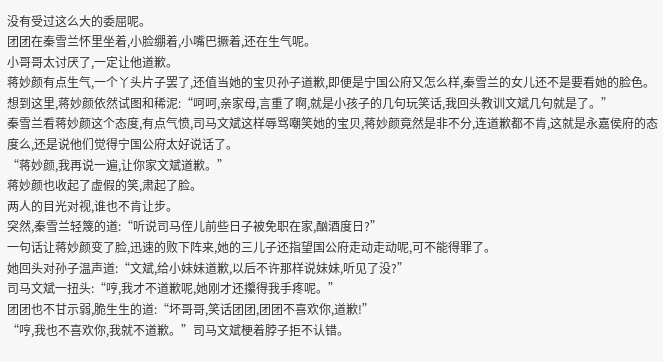没有受过这么大的委屈呢。
团团在秦雪兰怀里坐着,小脸绷着,小嘴巴撅着,还在生气呢。
小哥哥太讨厌了,一定让他道歉。
蒋妙颜有点生气,一个丫头片子罢了,还值当她的宝贝孙子道歉,即便是宁国公府又怎么样,秦雪兰的女儿还不是要看她的脸色。
想到这里,蒋妙颜依然试图和稀泥:“呵呵,亲家母,言重了啊,就是小孩子的几句玩笑话,我回头教训文斌几句就是了。”
秦雪兰看蒋妙颜这个态度,有点气愤,司马文斌这样辱骂嘲笑她的宝贝,蒋妙颜竟然是非不分,连道歉都不肯,这就是永嘉侯府的态度么,还是说他们觉得宁国公府太好说话了。
“蒋妙颜,我再说一遍,让你家文斌道歉。”
蒋妙颜也收起了虚假的笑,肃起了脸。
两人的目光对视,谁也不肯让步。
突然,秦雪兰轻篾的道:“听说司马侄儿前些日子被免职在家,酗酒度日?”
一句话让蒋妙颜变了脸,迅速的败下阵来,她的三儿子还指望国公府走动走动呢,可不能得罪了。
她回头对孙子温声道:“文斌,给小妹妹道歉,以后不许那样说妹妹,听见了没?”
司马文斌一扭头:“哼,我才不道歉呢,她刚才还攥得我手疼呢。”
团团也不甘示弱,脆生生的道:“坏哥哥,笑话团团,团团不喜欢你,道歉!”
“哼,我也不喜欢你,我就不道歉。”司马文斌梗着脖子拒不认错。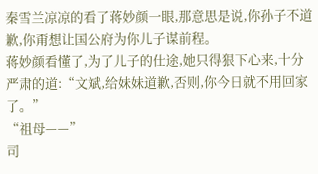秦雪兰凉凉的看了蒋妙颜一眼,那意思是说,你孙子不道歉,你甭想让国公府为你儿子谋前程。
蒋妙颜看懂了,为了儿子的仕途,她只得狠下心来,十分严肃的道:“文斌,给妹妹道歉,否则,你今日就不用回家了。”
“祖母——”
司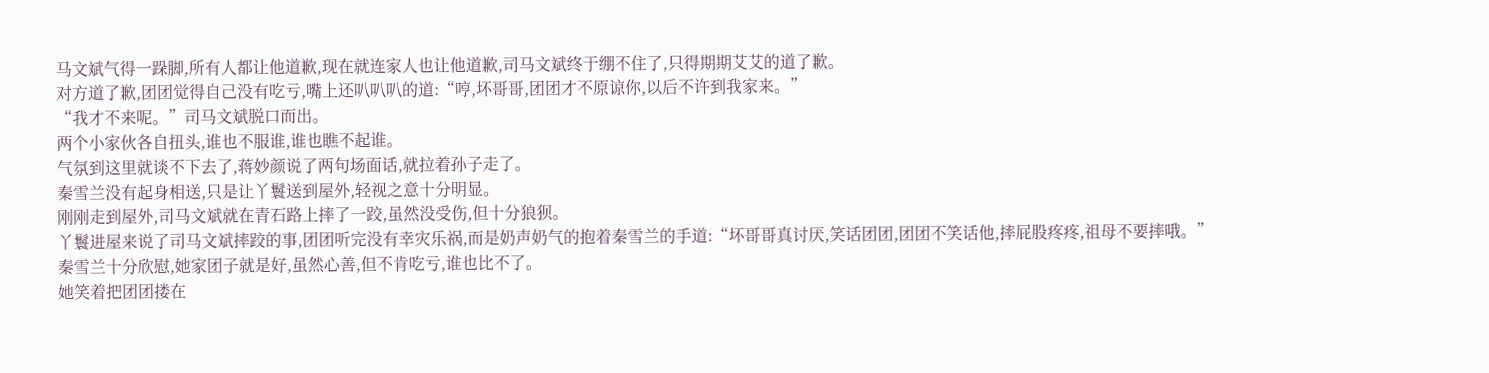马文斌气得一跺脚,所有人都让他道歉,现在就连家人也让他道歉,司马文斌终于绷不住了,只得期期艾艾的道了歉。
对方道了歉,团团觉得自己没有吃亏,嘴上还叭叭叭的道:“哼,坏哥哥,团团才不原谅你,以后不许到我家来。”
“我才不来呢。”司马文斌脱口而出。
两个小家伙各自扭头,谁也不服谁,谁也瞧不起谁。
气氛到这里就谈不下去了,蒋妙颜说了两句场面话,就拉着孙子走了。
秦雪兰没有起身相送,只是让丫鬟送到屋外,轻视之意十分明显。
刚刚走到屋外,司马文斌就在青石路上摔了一跤,虽然没受伤,但十分狼狈。
丫鬟进屋来说了司马文斌摔跤的事,团团听完没有幸灾乐祸,而是奶声奶气的抱着秦雪兰的手道:“坏哥哥真讨厌,笑话团团,团团不笑话他,摔屁股疼疼,祖母不要摔哦。”
秦雪兰十分欣慰,她家团子就是好,虽然心善,但不肯吃亏,谁也比不了。
她笑着把团团搂在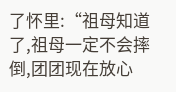了怀里:“祖母知道了,祖母一定不会摔倒,团团现在放心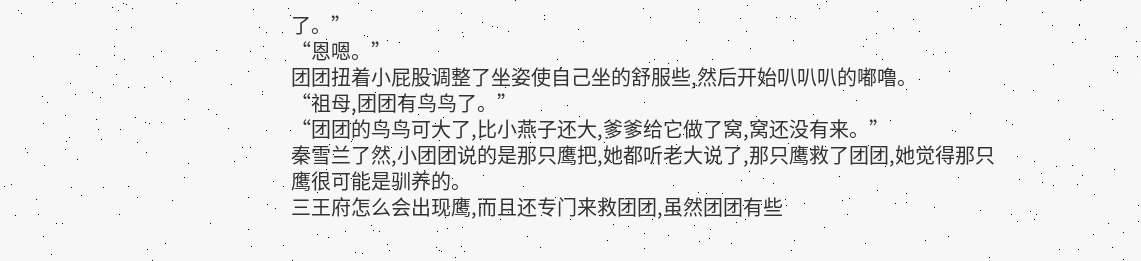了。”
“恩嗯。”
团团扭着小屁股调整了坐姿使自己坐的舒服些,然后开始叭叭叭的嘟噜。
“祖母,团团有鸟鸟了。”
“团团的鸟鸟可大了,比小燕子还大,爹爹给它做了窝,窝还没有来。”
秦雪兰了然,小团团说的是那只鹰把,她都听老大说了,那只鹰救了团团,她觉得那只鹰很可能是驯养的。
三王府怎么会出现鹰,而且还专门来救团团,虽然团团有些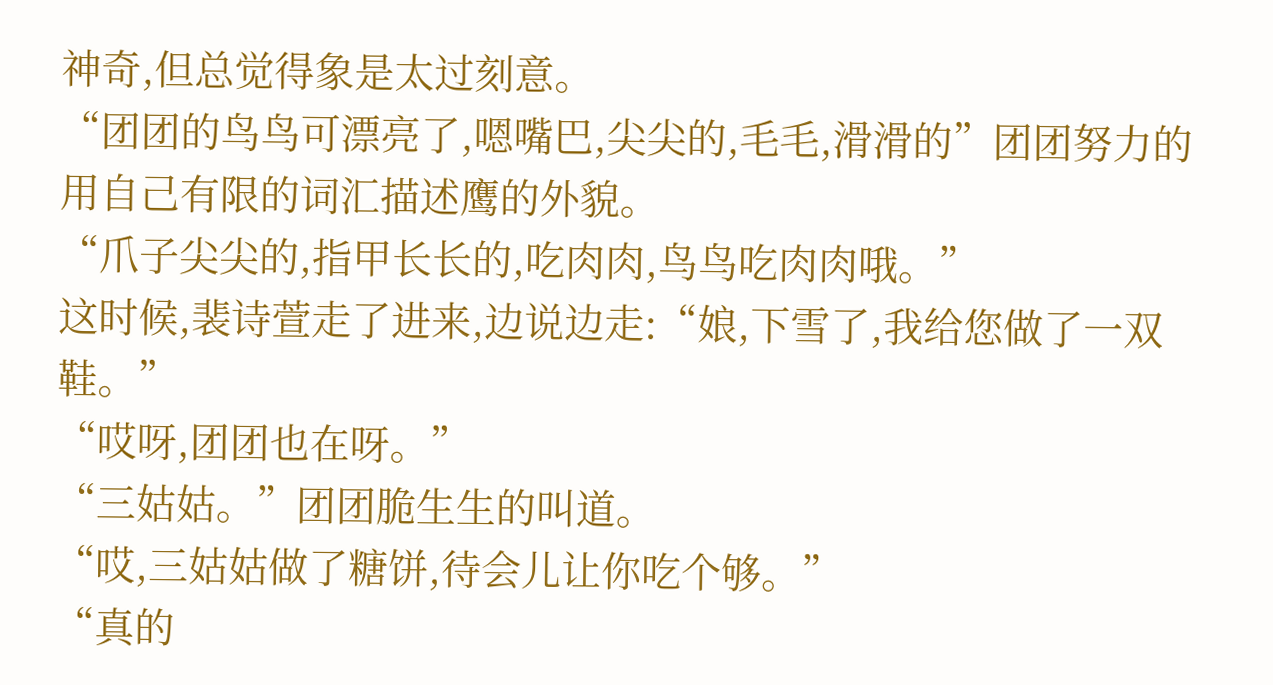神奇,但总觉得象是太过刻意。
“团团的鸟鸟可漂亮了,嗯嘴巴,尖尖的,毛毛,滑滑的”团团努力的用自己有限的词汇描述鹰的外貌。
“爪子尖尖的,指甲长长的,吃肉肉,鸟鸟吃肉肉哦。”
这时候,裴诗萱走了进来,边说边走:“娘,下雪了,我给您做了一双鞋。”
“哎呀,团团也在呀。”
“三姑姑。”团团脆生生的叫道。
“哎,三姑姑做了糖饼,待会儿让你吃个够。”
“真的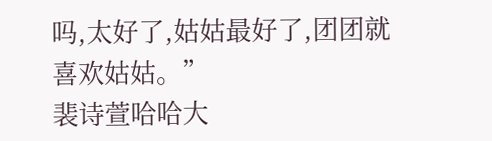吗,太好了,姑姑最好了,团团就喜欢姑姑。”
裴诗萱哈哈大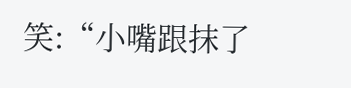笑:“小嘴跟抹了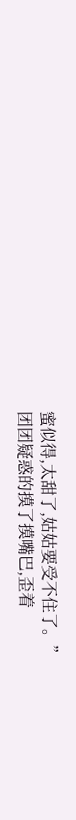蜜似得,太甜了,姑姑要受不住了。”
团团疑惑的摸了摸嘴巴,歪着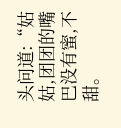头问道:“姑姑,团团的嘴巴没有蜜,不甜。